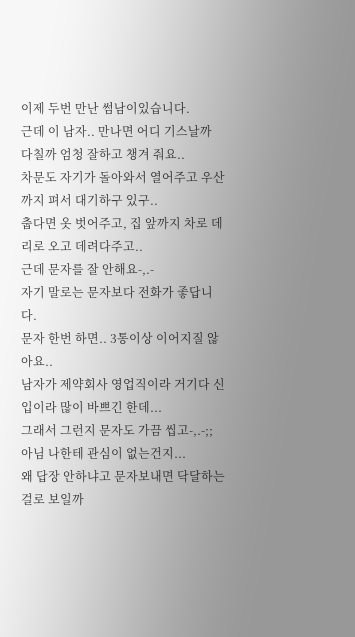이제 두번 만난 썸남이있습니다.
근데 이 남자.. 만나면 어디 기스날까 다칠까 엄청 잘하고 챙겨 줘요..
차문도 자기가 돌아와서 열어주고 우산까지 펴서 대기하구 있구..
춥다면 옷 벗어주고, 집 앞까지 차로 데리로 오고 데려다주고..
근데 문자를 잘 안해요-,.-
자기 말로는 문자보다 전화가 좋답니다.
문자 한번 하면.. 3통이상 이어지질 않아요..
남자가 제약회사 영업직이라 거기다 신입이라 많이 바쁘긴 한데...
그래서 그런지 문자도 가끔 씹고-,.-;; 아님 나한테 관심이 없는건지...
왜 답장 안하냐고 문자보내면 닥달하는 걸로 보일까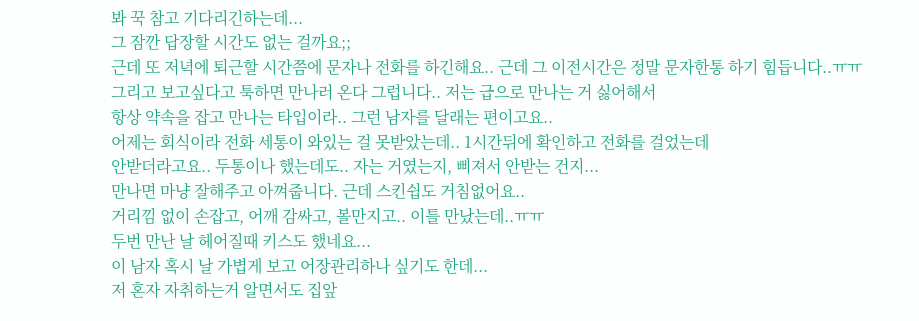봐 꾹 참고 기다리긴하는데...
그 잠깐 답장할 시간도 없는 걸까요;;
근데 또 저녁에 퇴근할 시간쯤에 문자나 전화를 하긴해요.. 근데 그 이전시간은 정말 문자한통 하기 힘듭니다..ㅠㅠ
그리고 보고싶다고 툭하면 만나러 온다 그럽니다.. 저는 급으로 만나는 거 싫어해서
항상 약속을 잡고 만나는 타입이라.. 그런 남자를 달래는 편이고요..
어제는 회식이라 전화 세통이 와있는 걸 못받았는데.. 1시간뒤에 확인하고 전화를 걸었는데
안받더라고요.. 두통이나 했는데도.. 자는 거였는지, 삐져서 안받는 건지...
만나면 마냥 잘해주고 아껴줍니다. 근데 스킨쉽도 거침없어요..
거리낌 없이 손잡고, 어깨 감싸고, 볼만지고.. 이틀 만났는데..ㅠㅠ
두번 만난 날 헤어질때 키스도 했네요...
이 남자 혹시 날 가볍게 보고 어장관리하나 싶기도 한데...
저 혼자 자취하는거 알면서도 집앞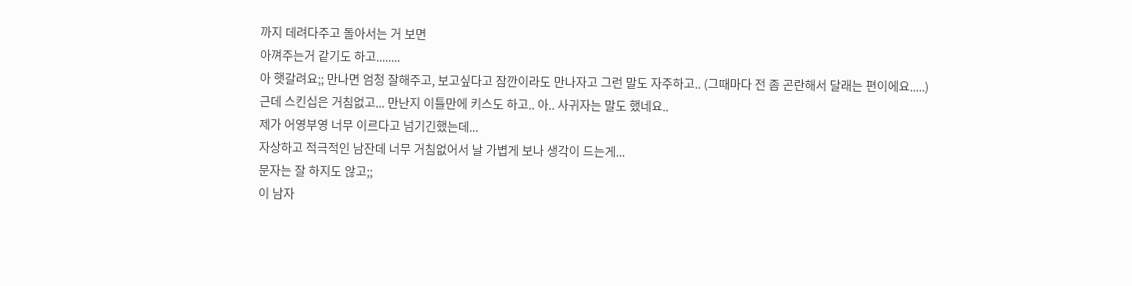까지 데려다주고 돌아서는 거 보면
아껴주는거 같기도 하고........
아 햇갈려요;; 만나면 엄청 잘해주고, 보고싶다고 잠깐이라도 만나자고 그런 말도 자주하고.. (그때마다 전 좀 곤란해서 달래는 편이에요.....)
근데 스킨십은 거침없고... 만난지 이틀만에 키스도 하고.. 아.. 사귀자는 말도 했네요..
제가 어영부영 너무 이르다고 넘기긴했는데...
자상하고 적극적인 남잔데 너무 거침없어서 날 가볍게 보나 생각이 드는게...
문자는 잘 하지도 않고;;
이 남자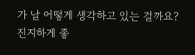가 날 어떻게 생각하고 있는 걸까요?
진지하게 좋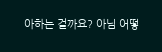아하는 걸까요? 아님 어떻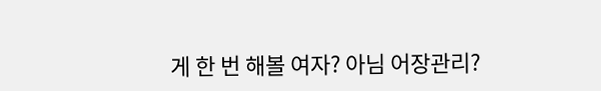게 한 번 해볼 여자? 아님 어장관리?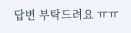답변 부탁드려요 ㅠㅠ